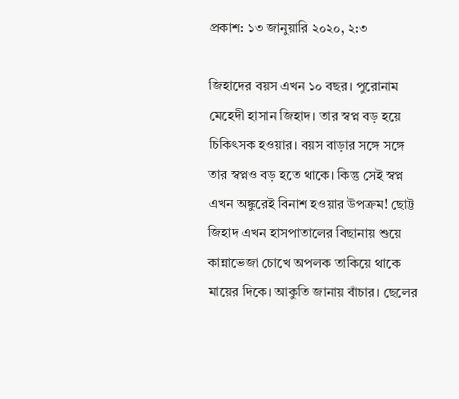প্রকাশ: ১৩ জানুয়ারি ২০২০, ২:৩

জিহাদের বয়স এখন ১০ বছর। পুরোনাম মেহেদী হাসান জিহাদ। তার স্বপ্ন বড় হয়ে চিকিৎসক হওয়ার। বয়স বাড়ার সঙ্গে সঙ্গে তার স্বপ্নও বড় হতে থাকে। কিন্তু সেই স্বপ্ন এখন অঙ্কুরেই বিনাশ হওয়ার উপক্রম! ছোট্ট জিহাদ এখন হাসপাতালের বিছানায় শুয়ে কান্নাভেজা চোখে অপলক তাকিয়ে থাকে মায়ের দিকে। আকুতি জানায় বাঁচার। ছেলের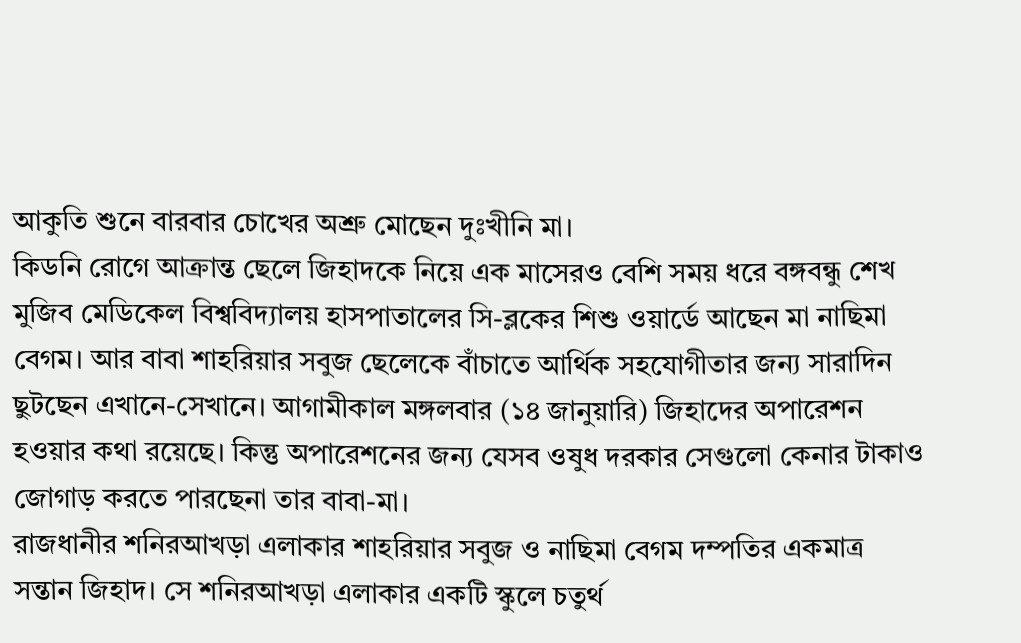আকুতি শুনে বারবার চোখের অশ্রু মোছেন দুঃখীনি মা।
কিডনি রোগে আক্রান্ত ছেলে জিহাদকে নিয়ে এক মাসেরও বেশি সময় ধরে বঙ্গবন্ধু শেখ মুজিব মেডিকেল বিশ্ববিদ্যালয় হাসপাতালের সি-ব্লকের শিশু ওয়ার্ডে আছেন মা নাছিমা বেগম। আর বাবা শাহরিয়ার সবুজ ছেলেকে বাঁচাতে আর্থিক সহযোগীতার জন্য সারাদিন ছুটছেন এখানে-সেখানে। আগামীকাল মঙ্গলবার (১৪ জানুয়ারি) জিহাদের অপারেশন হওয়ার কথা রয়েছে। কিন্তু অপারেশনের জন্য যেসব ওষুধ দরকার সেগুলো কেনার টাকাও জোগাড় করতে পারছেনা তার বাবা-মা।
রাজধানীর শনিরআখড়া এলাকার শাহরিয়ার সবুজ ও নাছিমা বেগম দম্পতির একমাত্র সন্তান জিহাদ। সে শনিরআখড়া এলাকার একটি স্কুলে চতুর্থ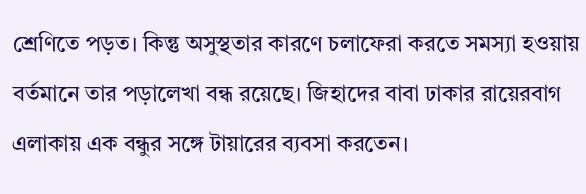শ্রেণিতে পড়ত। কিন্তু অসুস্থতার কারণে চলাফেরা করতে সমস্যা হওয়ায় বর্তমানে তার পড়ালেখা বন্ধ রয়েছে। জিহাদের বাবা ঢাকার রায়েরবাগ এলাকায় এক বন্ধুর সঙ্গে টায়ারের ব্যবসা করতেন।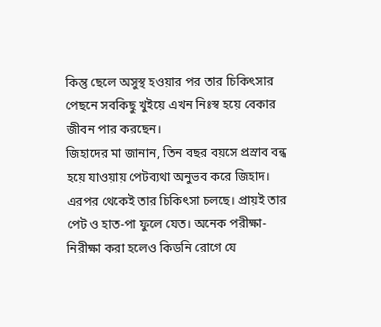কিন্তু ছেলে অসুস্থ হওয়ার পর তার চিকিৎসার পেছনে সবকিছু খুইয়ে এখন নিঃস্ব হয়ে বেকার জীবন পার করছেন।
জিহাদের মা জানান, তিন বছর বয়সে প্রস্রাব বন্ধ হয়ে যাওয়ায় পেটব্যথা অনুভব করে জিহাদ। এরপর থেকেই তার চিকিৎসা চলছে। প্রায়ই তার পেট ও হাত-পা ফুলে যেত। অনেক পরীক্ষা-নিরীক্ষা করা হলেও কিডনি রোগে যে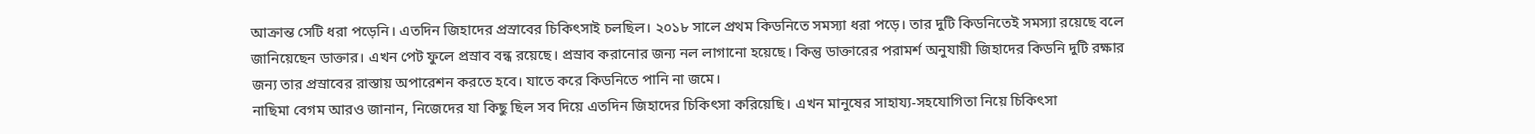আক্রান্ত সেটি ধরা পড়েনি। এতদিন জিহাদের প্রস্রাবের চিকিৎসাই চলছিল। ২০১৮ সালে প্রথম কিডনিতে সমস্যা ধরা পড়ে। তার দুটি কিডনিতেই সমস্যা রয়েছে বলে জানিয়েছেন ডাক্তার। এখন পেট ফুলে প্রস্রাব বন্ধ রয়েছে। প্রস্রাব করানোর জন্য নল লাগানো হয়েছে। কিন্তু ডাক্তারের পরামর্শ অনুযায়ী জিহাদের কিডনি দুটি রক্ষার জন্য তার প্রস্রাবের রাস্তায় অপারেশন করতে হবে। যাতে করে কিডনিতে পানি না জমে।
নাছিমা বেগম আরও জানান, নিজেদের যা কিছু ছিল সব দিয়ে এতদিন জিহাদের চিকিৎসা করিয়েছি। এখন মানুষের সাহায্য-সহযোগিতা নিয়ে চিকিৎসা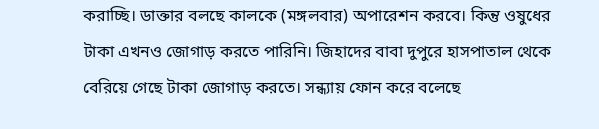করাচ্ছি। ডাক্তার বলছে কালকে (মঙ্গলবার) অপারেশন করবে। কিন্তু ওষুধের টাকা এখনও জোগাড় করতে পারিনি। জিহাদের বাবা দুপুরে হাসপাতাল থেকে বেরিয়ে গেছে টাকা জোগাড় করতে। সন্ধ্যায় ফোন করে বলেছে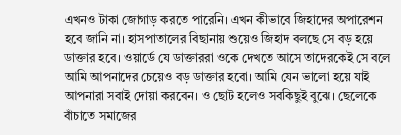এখনও টাকা জোগাড় করতে পারেনি। এখন কীভাবে জিহাদের অপারেশন হবে জানি না। হাসপাতালের বিছানায় শুয়েও জিহাদ বলছে সে বড় হয়ে ডাক্তার হবে। ওয়ার্ডে যে ডাক্তাররা ওকে দেখতে আসে তাদেরকেই সে বলে আমি আপনাদের চেয়েও বড় ডাক্তার হবো। আমি যেন ভালো হয়ে যাই আপনারা সবাই দোয়া করবেন। ও ছোট হলেও সবকিছুই বুঝে। ছেলেকে বাঁচাতে সমাজের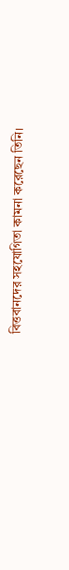বিত্তবানদের সহযোগিতা কামনা করেছেন তিনি।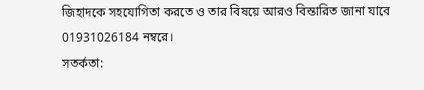জিহাদকে সহযোগিতা করতে ও তার বিষয়ে আরও বিস্তারিত জানা যাবে 01931026184 নম্বরে।
সতর্কতা: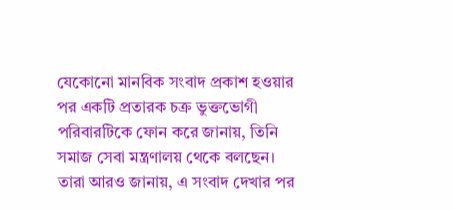যেকোনো মানবিক সংবাদ প্রকাশ হওয়ার পর একটি প্রতারক চক্র ভুক্তভোগী পরিবারটিকে ফোন করে জানায়, তিনি সমাজ সেবা মন্ত্রণালয় থেকে বলছেন। তারা আরও জানায়, এ সংবাদ দেখার পর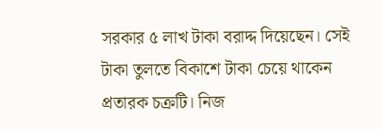সরকার ৫ লাখ টাকা বরাদ্দ দিয়েছেন। সেই টাকা তুলতে বিকাশে টাকা চেয়ে থাকেন প্রতারক চক্রটি। নিজ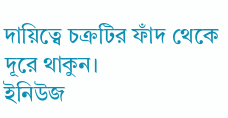দায়িত্বে চক্রটির ফাঁদ থেকে দূরে থাকুন।
ইনিউজ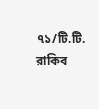৭১/টি.টি. রাকিব